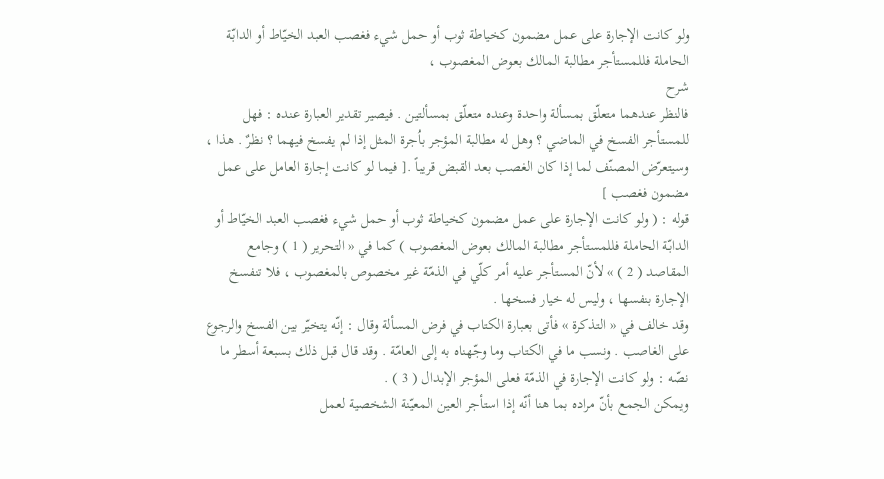ولو كانت الإجارة على عمل مضمون كخياطة ثوب أو حمل شيء فغصب العبد الخيّاط أو الدابّة الحاملة فللمستأجر مطالبة المالك بعوض المغصوب ،
شرح
فالنظر عندهما متعلّق بمسألة واحدة وعنده متعلّق بمسألتين . فيصير تقدير العبارة عنده : فهل للمستأجر الفسخ في الماضي ؟ وهل له مطالبة المؤجر باُجرة المثل إذا لم يفسخ فيهما ؟ نظرٌ . هذا ، وسيتعرّض المصنّف لما إذا كان الغصب بعد القبض قريباً .[ فيما لو كانت إجارة العامل على عمل مضمون فغصب ]
قوله : ( ولو كانت الإجارة على عمل مضمون كخياطة ثوب أو حمل شيء فغصب العبد الخيّاط أو الدابّة الحاملة فللمستأجر مطالبة المالك بعوض المغصوب ) كما في « التحرير ( 1 ) وجامع المقاصد ( 2 ) » لأنّ المستأجر عليه أمر كلّي في الذمّة غير مخصوص بالمغصوب ، فلا تنفسخ الإجارة بنفسها ، وليس له خيار فسخها .
وقد خالف في « التذكرة » فأتى بعبارة الكتاب في فرض المسألة وقال : إنّه يتخيّر بين الفسخ والرجوع على الغاصب . ونسب ما في الكتاب وما وجّهناه به إلى العامّة . وقد قال قبل ذلك بسبعة أسطر ما نصّه : ولو كانت الإجارة في الذمّة فعلى المؤجر الإبدال ( 3 ) .
ويمكن الجمع بأنّ مراده بما هنا أنّه إذا استأجر العين المعيّنة الشخصية لعمل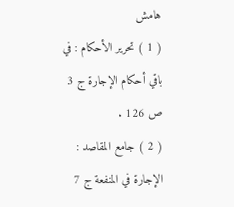هامش
( 1 ) تحرير الأحكام : في باقي أحكام الإجارة ج 3 ص 126 .
( 2 ) جامع المقاصد : الإجارة في المنفعة ج 7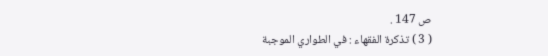ص 147 .
( 3 ) تذكرة الفقهاء : في الطواري الموجبة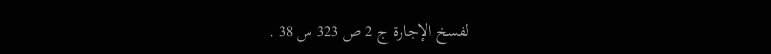لفسخ الإجارة ج 2 ص 323 س 38 .